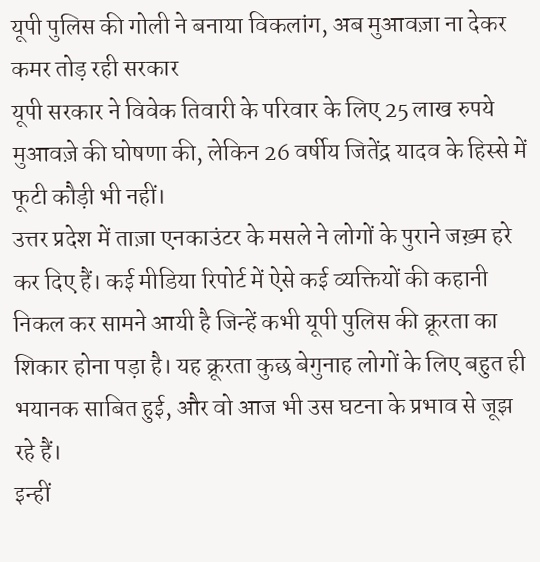यूपी पुलिस की गोली ने बनाया विकलांग, अब मुआवज़ा ना देकर कमर तोड़ रही सरकार
यूपी सरकार ने विवेक तिवारी के परिवार के लिए 25 लाख रुपये मुआवज़े की घोषणा की, लेकिन 26 वर्षीय जितेंद्र यादव के हिस्से में फूटी कौड़ी भी नहीं।
उत्तर प्रदेश में ताज़ा एनकाउंटर के मसले ने लोगों के पुराने जख़्म हरे कर दिए हैं। कई मीडिया रिपोर्ट में ऐसे कई व्यक्तियों की कहानी निकल कर सामने आयी है जिन्हें कभी यूपी पुलिस की क्रूरता का शिकार होना पड़ा है। यह क्रूरता कुछ बेगुनाह लोगों के लिए बहुत ही भयानक साबित हुई, और वो आज भी उस घटना के प्रभाव से जूझ रहे हैं।
इन्हीं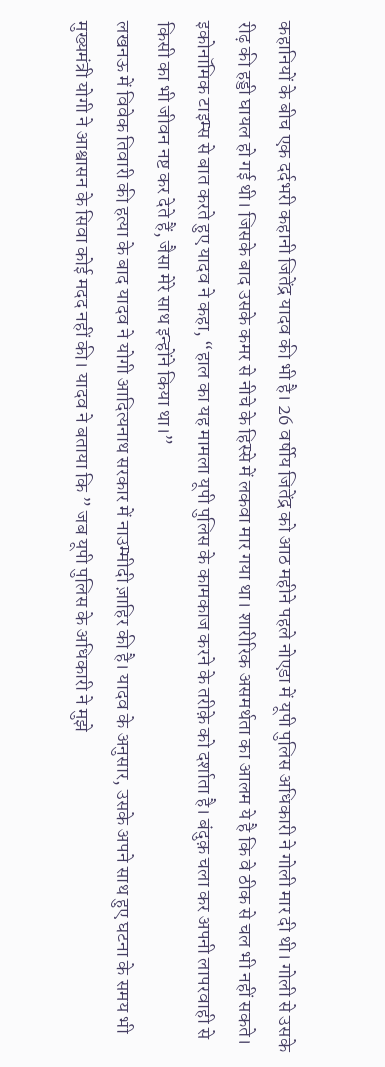कहानियों के बीच एक दर्दभरी कहानी जितेंद्र यादव की भी है। 26 वर्षीय जितेंद्र को आठ महीने पहले नोएडा में यूपी पुलिस अधिकारी ने गोली मार दी थी। गोली से उसके रीढ़ की हड्डी घायल हो गई थी। जिसके बाद उसके कमर से नीचे के हिस्से में लकवा मार गया था। शारीरिक असमर्थता का आलम ये है कि वे ठीक से चल भी नहीं सकते।
इकोनॉमिक टाइम्स से बात करते हुए यादव ने कहा, “हाल का यह मामला यूपी पुलिस के कामकाज करने के तरीक़े को दर्शाता है। बंदुक़ चला कर अपनी लापरवाही से किसी का भी जीवन नष्ट कर देते हैं, जैसा मेरे साथ इन्होंने किया था।”
लखनऊ में विवेक तिवारी की हत्या के बाद यादव ने योगी आदित्यनाथ सरकार में नाउम्मीदी ज़ाहिर की है। यादव के अनुसार, उसके अपने साथ हुए घटना के समय भी मुख्यमंत्री योगी ने आश्वासन के सिवा कोई मदद नहीं की। यादव ने बताया कि ” जब यूपी पुलिस के अधिकारी ने मुझे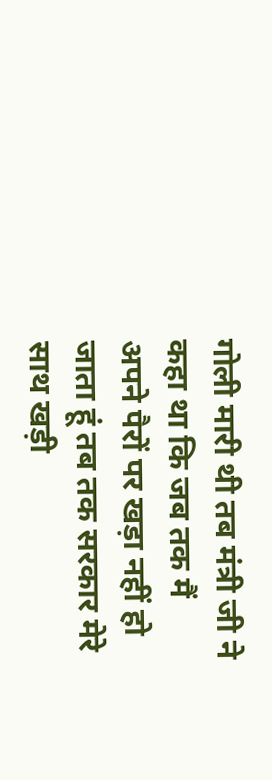गोली मारी थी तब मंत्री जी ने कहा था कि जब तक मैं अपने पैरों पर खड़ा नहीं हो जाता हूं तब तक सरकार मेरे साथ खड़ी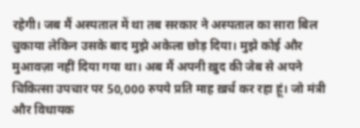रहेगी। जब मैं अस्पताल में था तब सरकार ने अस्पताल का सारा बिल चुकाया लेकिन उसके बाद मुझे अकेला छोड़ दिया। मुझे कोई और मुआवज़ा नहीं दिया गया था। अब मैं अपनी ख़ुद की जेब से अपने चिकित्सा उपचार पर 50,000 रुपये प्रति माह ख़र्च कर रहा हूं। जो मंत्री और विधायक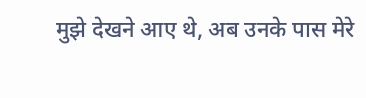मुझे देखने आए थे, अब उनके पास मेरे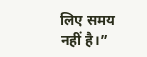लिए समय नहीं है।”